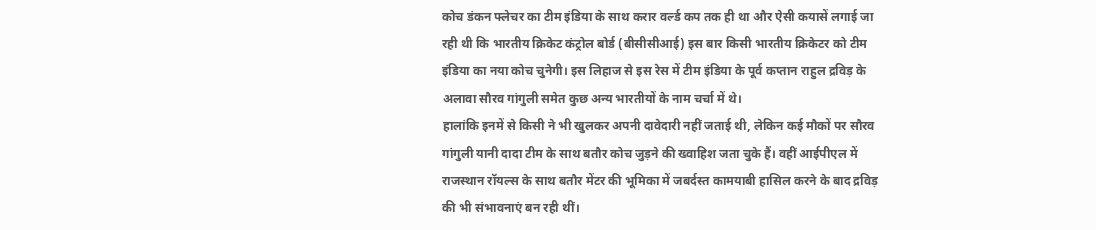कोच डंकन फ्लेचर का टीम इंडिया के साथ करार वर्ल्ड कप तक ही था और ऐसी कयासें लगाई जा रही थी कि भारतीय क्रिकेट कंट्रोल बोर्ड (बीसीसीआई) इस बार किसी भारतीय क्रिकेटर को टीम इंडिया का नया कोच चुनेगी। इस लिहाज से इस रेस में टीम इंडिया के पूर्व कप्तान राहुल द्रविड़ के अलावा सौरव गांगुली समेत कुछ अन्य भारतीयों के नाम चर्चा में थे।
हालांकि इनमें से किसी ने भी खुलकर अपनी दावेदारी नहीं जताई थी, लेकिन कई मौकों पर सौरव गांगुली यानी दादा टीम के साथ बतौर कोच जुड़ने की ख्वाहिश जता चुके हैं। वहीं आईपीएल में राजस्थान रॉयल्स के साथ बतौर मेंटर की भूमिका में जबर्दस्त कामयाबी हासिल करने के बाद द्रविड़ की भी संभावनाएं बन रही थीं।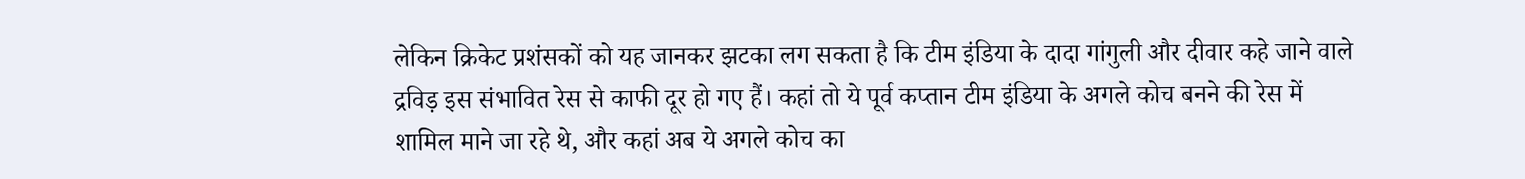लेकिन क्रिकेट प्रशंसकों को यह जानकर झटका लग सकता है कि टीम इंडिया के दादा गांगुली और दीवार कहे जाने वाले द्रविड़ इस संभावित रेस से काफी दूर हो गए हैं। कहां तो ये पूर्व कप्तान टीम इंडिया के अगले कोच बनने की रेस में शामिल माने जा रहे थे, और कहां अब ये अगले कोच का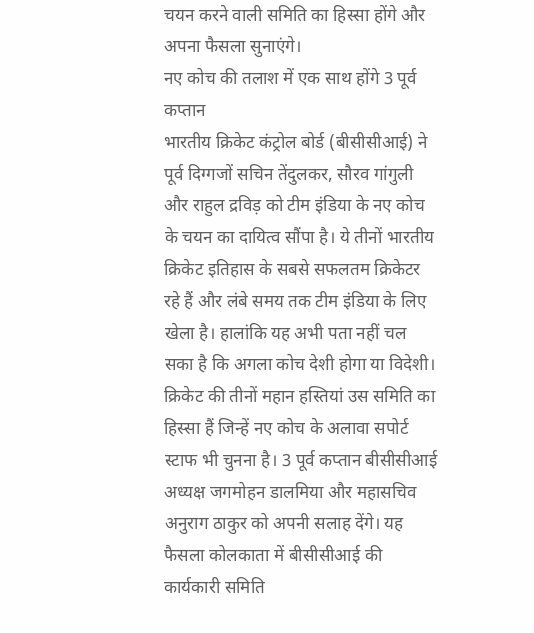चयन करने वाली समिति का हिस्सा होंगे और अपना फैसला सुनाएंगे।
नए कोच की तलाश में एक साथ होंगे 3 पूर्व कप्तान
भारतीय क्रिकेट कंट्रोल बोर्ड (बीसीसीआई) ने पूर्व दिग्गजों सचिन तेंदुलकर, सौरव गांगुली और राहुल द्रविड़ को टीम इंडिया के नए कोच के चयन का दायित्व सौंपा है। ये तीनों भारतीय क्रिकेट इतिहास के सबसे सफलतम क्रिकेटर रहे हैं और लंबे समय तक टीम इंडिया के लिए खेला है। हालांकि यह अभी पता नहीं चल सका है कि अगला कोच देशी होगा या विदेशी।
क्रिकेट की तीनों महान हस्तियां उस समिति का हिस्सा हैं जिन्हें नए कोच के अलावा सपोर्ट स्टाफ भी चुनना है। 3 पूर्व कप्तान बीसीसीआई अध्यक्ष जगमोहन डालमिया और महासचिव अनुराग ठाकुर को अपनी सलाह देंगे। यह फैसला कोलकाता में बीसीसीआई की कार्यकारी समिति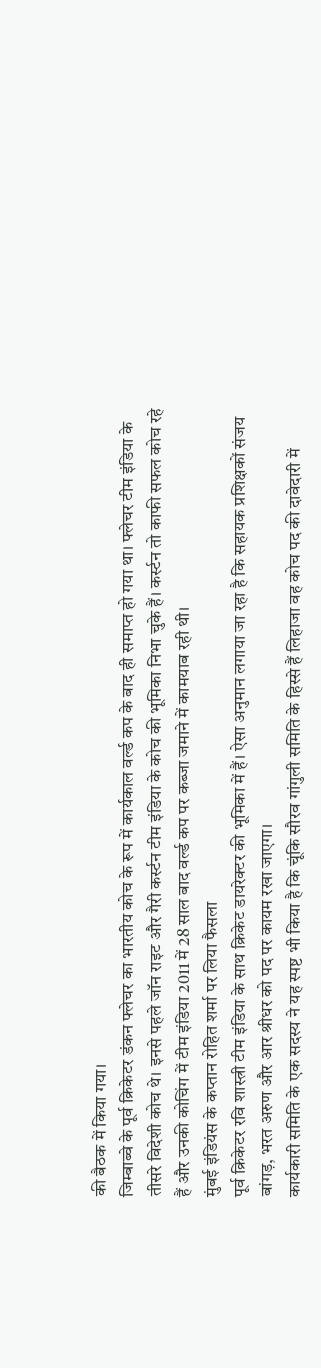की बैठक में किया गया।
जिम्बाब्वे के पूर्व क्रिकेटर डंकन फ्लेचर का भारतीय कोच के रूप में कार्यकाल वर्ल्ड कप के बाद ही समाप्त हो गया था। फ्लेचर टीम इंडिया के तीसरे विदेशी कोच थे। इनसे पहले जॉन राइट और गैरी कर्स्टन टीम इंडिया के कोच की भूमिका निभा चुके हैं। कर्स्टन तो काफी सफल कोच रहे हैं और उनकी कोचिंग में टीम इंडिया 2011 में 28 साल बाद वर्ल्ड कप पर कब्जा जमाने में कामयाब रही थी।
मुंबई इंडियंस के कप्तान रोहित शर्मा पर लिया फैसला
पूर्व क्रिकेटर रवि शास्त्री टीम इंडिया के साथ क्रिकेट डायरेक्टर की भूमिका में हैं। ऐसा अनुमान लगाया जा रहा है कि सहायक प्रशिक्षकों संजय बांगड़, भरत अरुण और आर श्रीधर को पद पर कायम रखा जाएगा।
कार्यकारी समिति के एक सदस्य ने यह स्पष्ट भी किया है कि चूंकि सौरव गांगुली समिति के हिस्से हैं लिहाजा वह कोच पद की दावेदारी में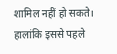शामिल नहीं हो सकते। हालांकि इससे पहले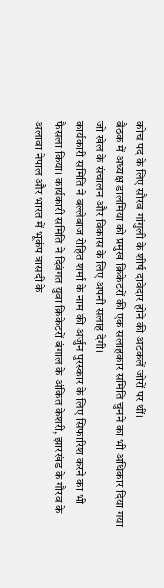कोच पद के लिए सौरव गांगुली के शीर्ष दावेदार होने की अटकलें जोरों पर थीं।
बैठक में अध्यक्ष डालमिया को प्रमुख क्रिकेटरों की एक सलाहकार समिति चुनने का भी अधिकार दिया गया जो खेल के संचालन और विकास के लिए अपनी सलाह देगी।
कार्यकारी समिति ने बल्लेबाज रोहित शर्मा के नाम की अर्जुन पुरस्कार के लिए सिफारिश करने का भी फैसला किया। कार्यकारी समिति ने दिवंगत युवा क्रिकेटरों बंगाल के अंकित केशरी, झारखंड के गौरव के अलावा नेपाल और भारत में भूकंप त्रासदी के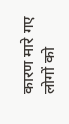कारण मारे गए लोगों को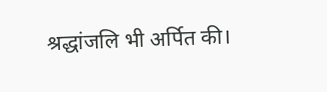श्रद्धांजलि भी अर्पित की।